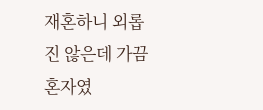재혼하니 외롭진 않은데 가끔 혼자였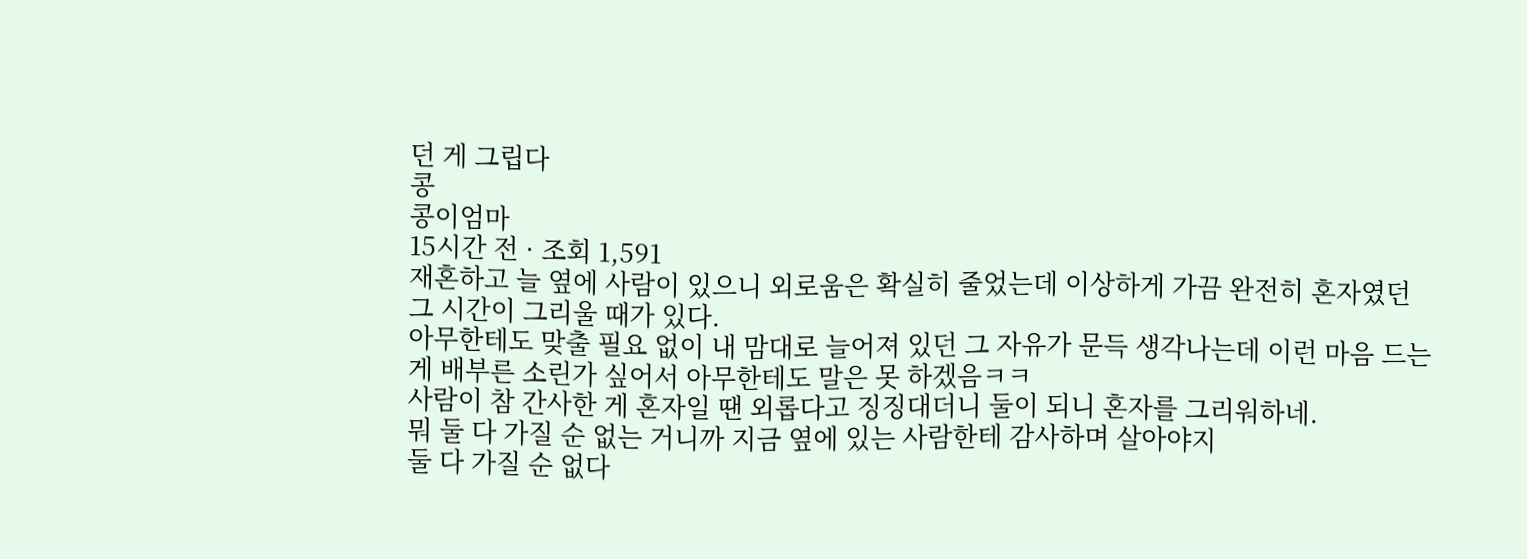던 게 그립다
콩
콩이엄마
15시간 전 · 조회 1,591
재혼하고 늘 옆에 사람이 있으니 외로움은 확실히 줄었는데 이상하게 가끔 완전히 혼자였던 그 시간이 그리울 때가 있다.
아무한테도 맞출 필요 없이 내 맘대로 늘어져 있던 그 자유가 문득 생각나는데 이런 마음 드는 게 배부른 소린가 싶어서 아무한테도 말은 못 하겠음ㅋㅋ
사람이 참 간사한 게 혼자일 땐 외롭다고 징징대더니 둘이 되니 혼자를 그리워하네.
뭐 둘 다 가질 순 없는 거니까 지금 옆에 있는 사람한테 감사하며 살아야지
둘 다 가질 순 없다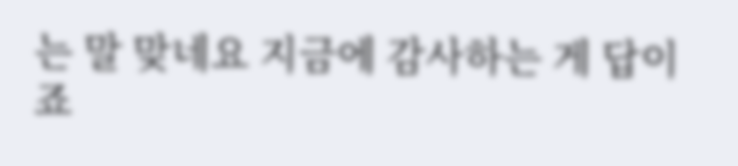는 말 맞네요 지금에 감사하는 게 답이죠